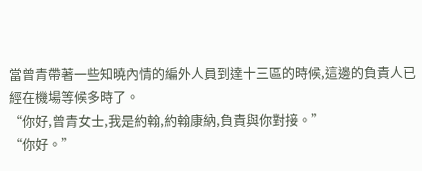當曾青帶著一些知曉內情的編外人員到達十三區的時候,這邊的負責人已經在機場等候多時了。
“你好,曾青女士,我是約翰,約翰康納,負責與你對接。”
“你好。”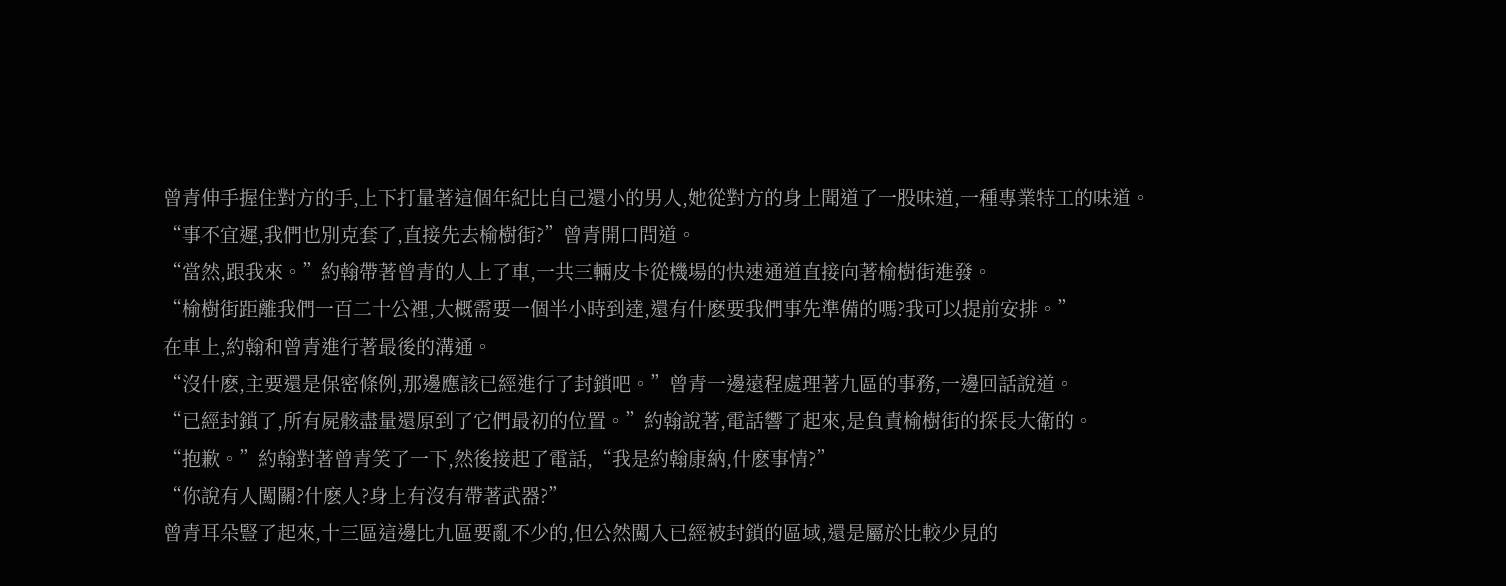曾青伸手握住對方的手,上下打量著這個年紀比自己還小的男人,她從對方的身上聞道了一股味道,一種專業特工的味道。
“事不宜遲,我們也別克套了,直接先去榆樹街?”曾青開口問道。
“當然,跟我來。”約翰帶著曾青的人上了車,一共三輛皮卡從機場的快速通道直接向著榆樹街進發。
“榆樹街距離我們一百二十公裡,大概需要一個半小時到達,還有什麽要我們事先準備的嗎?我可以提前安排。”
在車上,約翰和曾青進行著最後的溝通。
“沒什麽,主要還是保密條例,那邊應該已經進行了封鎖吧。”曾青一邊遠程處理著九區的事務,一邊回話說道。
“已經封鎖了,所有屍骸盡量還原到了它們最初的位置。”約翰說著,電話響了起來,是負責榆樹街的探長大衛的。
“抱歉。”約翰對著曾青笑了一下,然後接起了電話,“我是約翰康納,什麽事情?”
“你說有人闖關?什麽人?身上有沒有帶著武器?”
曾青耳朵豎了起來,十三區這邊比九區要亂不少的,但公然闖入已經被封鎖的區域,還是屬於比較少見的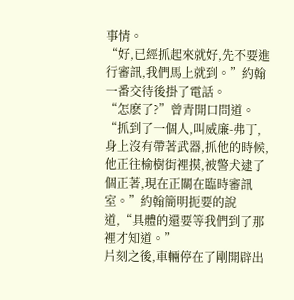事情。
“好,已經抓起來就好,先不要進行審訊,我們馬上就到。”約翰一番交待後掛了電話。
“怎麽了?”曾青開口問道。
“抓到了一個人,叫威廉-弗丁,身上沒有帶著武器,抓他的時候,他正往榆樹街裡摸,被警犬逮了個正著,現在正關在臨時審訊室。”約翰簡明扼要的說道,“具體的還要等我們到了那裡才知道。”
片刻之後,車輛停在了剛開辟出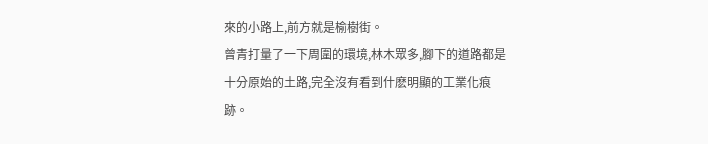來的小路上,前方就是榆樹街。
曾青打量了一下周圍的環境,林木眾多,腳下的道路都是十分原始的土路,完全沒有看到什麽明顯的工業化痕跡。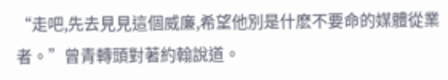“走吧,先去見見這個威廉,希望他別是什麽不要命的媒體從業者。”曾青轉頭對著約翰說道。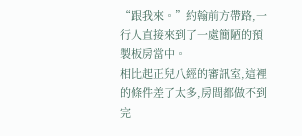“跟我來。”約翰前方帶路,一行人直接來到了一處簡陋的預製板房當中。
相比起正兒八經的審訊室,這裡的條件差了太多,房間都做不到完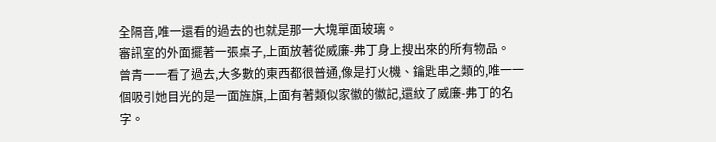全隔音,唯一還看的過去的也就是那一大塊單面玻璃。
審訊室的外面擺著一張桌子,上面放著從威廉-弗丁身上搜出來的所有物品。
曾青一一看了過去,大多數的東西都很普通,像是打火機、鑰匙串之類的,唯一一個吸引她目光的是一面旌旗,上面有著類似家徽的徽記,還紋了威廉-弗丁的名字。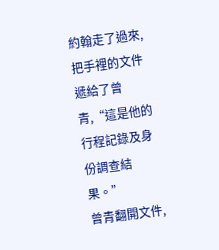約翰走了過來,把手裡的文件遞給了曾青,“這是他的行程記錄及身份調查結果。”
曾青翻開文件,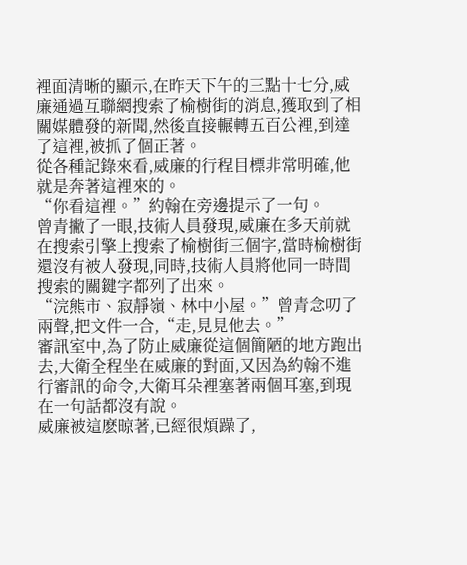裡面清晰的顯示,在昨天下午的三點十七分,威廉通過互聯網搜索了榆樹街的消息,獲取到了相關媒體發的新聞,然後直接輾轉五百公裡,到達了這裡,被抓了個正著。
從各種記錄來看,威廉的行程目標非常明確,他就是奔著這裡來的。
“你看這裡。”約翰在旁邊提示了一句。
曾青撇了一眼,技術人員發現,威廉在多天前就在搜索引擎上搜索了榆樹街三個字,當時榆樹街還沒有被人發現,同時,技術人員將他同一時間搜索的關鍵字都列了出來。
“浣熊市、寂靜嶺、林中小屋。”曾青念叨了兩聲,把文件一合,“走,見見他去。”
審訊室中,為了防止威廉從這個簡陋的地方跑出去,大衛全程坐在威廉的對面,又因為約翰不進行審訊的命令,大衛耳朵裡塞著兩個耳塞,到現在一句話都沒有說。
威廉被這麽晾著,已經很煩躁了,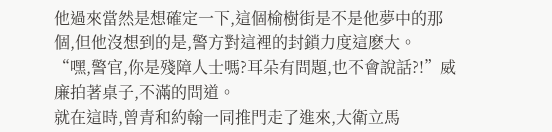他過來當然是想確定一下,這個榆樹街是不是他夢中的那個,但他沒想到的是,警方對這裡的封鎖力度這麽大。
“嘿,警官,你是殘障人士嗎?耳朵有問題,也不會說話?!”威廉拍著桌子,不滿的問道。
就在這時,曾青和約翰一同推門走了進來,大衛立馬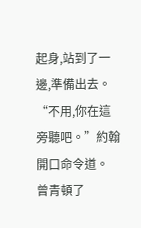起身,站到了一邊,準備出去。
“不用,你在這旁聽吧。”約翰開口命令道。
曾青頓了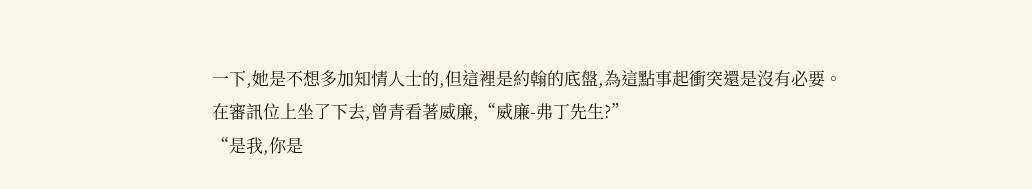一下,她是不想多加知情人士的,但這裡是約翰的底盤,為這點事起衝突還是沒有必要。
在審訊位上坐了下去,曾青看著威廉,“威廉-弗丁先生?”
“是我,你是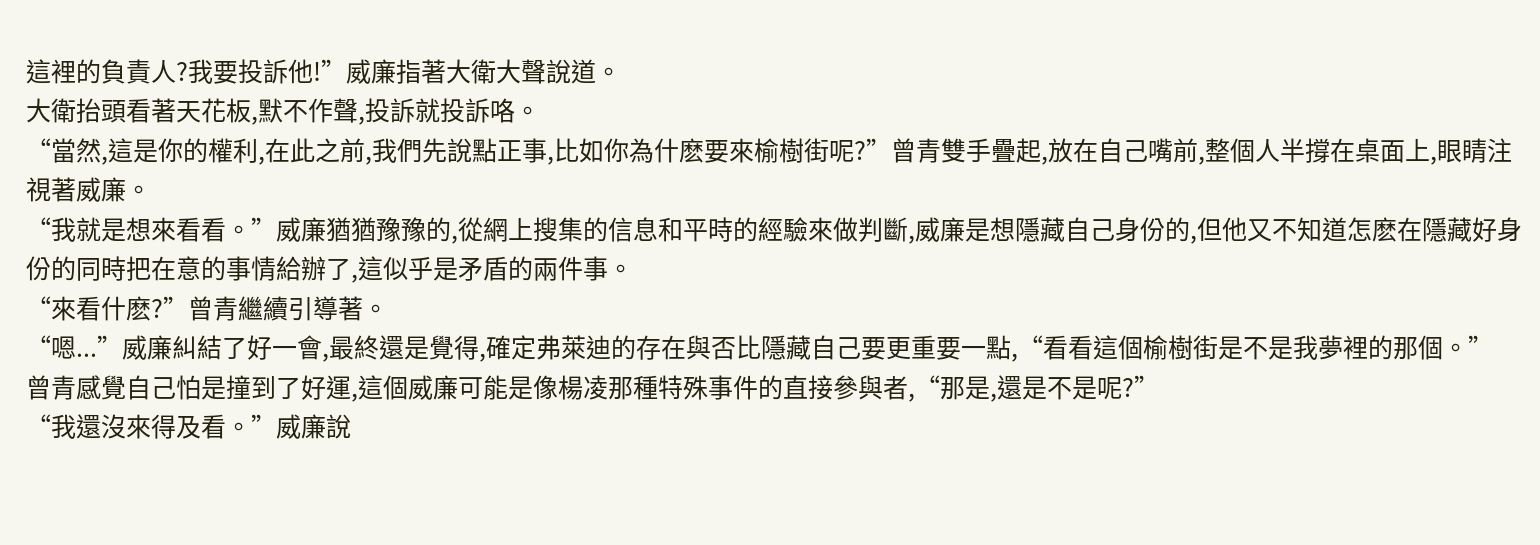這裡的負責人?我要投訴他!”威廉指著大衛大聲說道。
大衛抬頭看著天花板,默不作聲,投訴就投訴咯。
“當然,這是你的權利,在此之前,我們先說點正事,比如你為什麽要來榆樹街呢?”曾青雙手疊起,放在自己嘴前,整個人半撐在桌面上,眼睛注視著威廉。
“我就是想來看看。”威廉猶猶豫豫的,從網上搜集的信息和平時的經驗來做判斷,威廉是想隱藏自己身份的,但他又不知道怎麽在隱藏好身份的同時把在意的事情給辦了,這似乎是矛盾的兩件事。
“來看什麽?”曾青繼續引導著。
“嗯...”威廉糾結了好一會,最終還是覺得,確定弗萊迪的存在與否比隱藏自己要更重要一點,“看看這個榆樹街是不是我夢裡的那個。”
曾青感覺自己怕是撞到了好運,這個威廉可能是像楊凌那種特殊事件的直接參與者,“那是,還是不是呢?”
“我還沒來得及看。”威廉說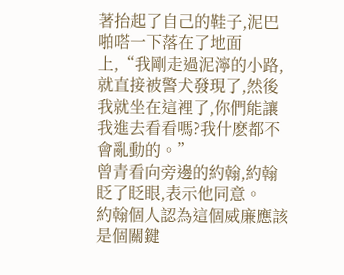著抬起了自己的鞋子,泥巴啪嗒一下落在了地面上,“我剛走過泥濘的小路,就直接被警犬發現了,然後我就坐在這裡了,你們能讓我進去看看嗎?我什麽都不會亂動的。”
曾青看向旁邊的約翰,約翰眨了眨眼,表示他同意。
約翰個人認為這個威廉應該是個關鍵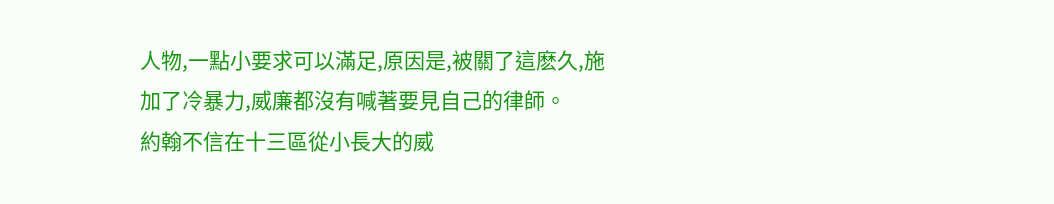人物,一點小要求可以滿足,原因是,被關了這麽久,施加了冷暴力,威廉都沒有喊著要見自己的律師。
約翰不信在十三區從小長大的威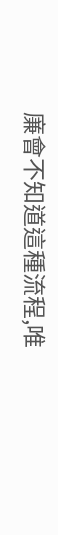廉會不知道這種流程,唯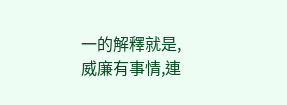一的解釋就是,威廉有事情,連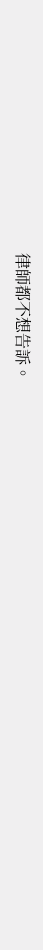律師都不想告訴。